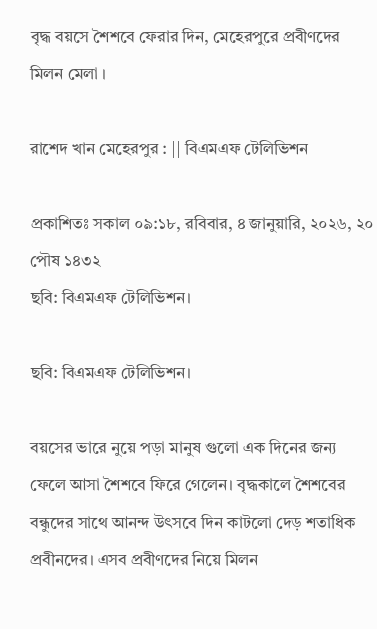বৃদ্ধ বয়সে শৈশবে ফেরার দিন, মেহেরপুরে প্রবীণদের মিলন মেলা ।

রাশেদ খান মেহেরপুর : || বিএমএফ টেলিভিশন

প্রকাশিতঃ সকাল ০৯:১৮, রবিবার, ৪ জানুয়ারি, ২০২৬, ২০ পৌষ ১৪৩২
ছবি: বিএমএফ টেলিভিশন।

ছবি: বিএমএফ টেলিভিশন।

বয়সের ভারে নুয়ে পড়া মানুষ গুলো এক দিনের জন্য ফেলে আসা শৈশবে ফিরে গেলেন। বৃদ্ধকালে শৈশবের বন্ধুদের সাথে আনন্দ উৎসবে দিন কাটলো দেড় শতাধিক প্রবীনদের। এসব প্রবীণদের নিয়ে মিলন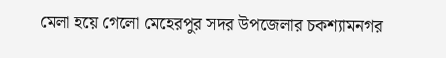মেলা হয়ে গেলো মেহেরপুর সদর উপজেলার চকশ্যামনগর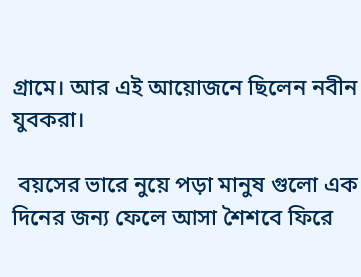গ্রামে। আর এই আয়োজনে ছিলেন নবীন যুবকরা।

 বয়সের ভারে নুয়ে পড়া মানুষ গুলো এক দিনের জন্য ফেলে আসা শৈশবে ফিরে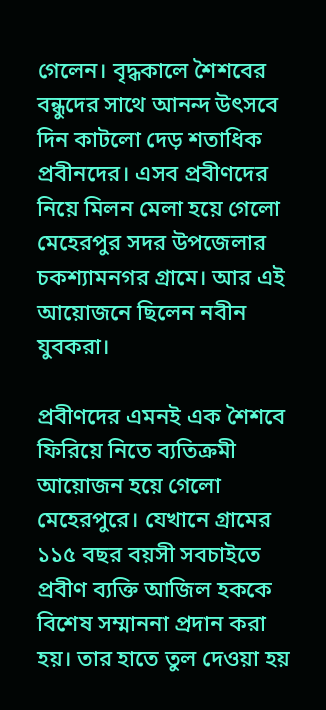গেলেন। বৃদ্ধকালে শৈশবের বন্ধুদের সাথে আনন্দ উৎসবে দিন কাটলো দেড় শতাধিক প্রবীনদের। এসব প্রবীণদের নিয়ে মিলন মেলা হয়ে গেলো মেহেরপুর সদর উপজেলার চকশ্যামনগর গ্রামে। আর এই আয়োজনে ছিলেন নবীন যুবকরা।

প্রবীণদের এমনই এক শৈশবে ফিরিয়ে নিতে ব্যতিক্রমী আয়োজন হয়ে গেলো মেহেরপুরে। যেখানে গ্রামের ১১৫ বছর বয়সী সবচাইতে প্রবীণ ব্যক্তি আজিল হককে বিশেষ সম্মাননা প্রদান করা হয়। তার হাতে তুল দেওয়া হয়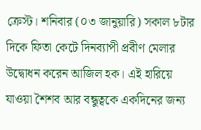ক্রেস্ট। শনিবার (০৩ জানুয়ারি) সকাল ৮টার দিকে ফিতা কেটে দিনব্যাপী প্রবীণ মেলার উদ্বোধন করেন আজিল হক। এই হারিয়ে যাওয়া শৈশব আর বন্ধুত্বকে একদিনের জন্য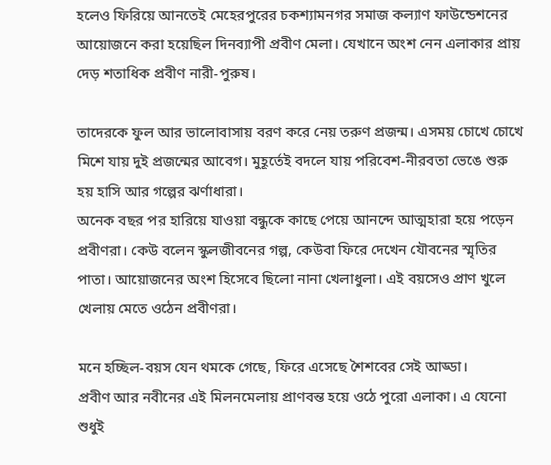হলেও ফিরিয়ে আনতেই মেহেরপুরের চকশ্যামনগর সমাজ কল্যাণ ফাউন্ডেশনের আয়োজনে করা হয়েছিল দিনব্যাপী প্রবীণ মেলা। যেখানে অংশ নেন এলাকার প্রায় দেড় শতাধিক প্রবীণ নারী-পুরুষ।

তাদেরকে ফুল আর ভালোবাসায় বরণ করে নেয় তরুণ প্রজন্ম। এসময় চোখে চোখে মিশে যায় দুই প্রজন্মের আবেগ। মুহূর্তেই বদলে যায় পরিবেশ-নীরবতা ভেঙে শুরু হয় হাসি আর গল্পের ঝর্ণাধারা।
অনেক বছর পর হারিয়ে যাওয়া বন্ধুকে কাছে পেয়ে আনন্দে আত্মহারা হয়ে পড়েন প্রবীণরা। কেউ বলেন স্কুলজীবনের গল্প, কেউবা ফিরে দেখেন যৌবনের স্মৃতির পাতা। আয়োজনের অংশ হিসেবে ছিলো নানা খেলাধুলা। এই বয়সেও প্রাণ খুলে খেলায় মেতে ওঠেন প্রবীণরা।

মনে হচ্ছিল-বয়স যেন থমকে গেছে, ফিরে এসেছে শৈশবের সেই আড্ডা।
প্রবীণ আর নবীনের এই মিলনমেলায় প্রাণবন্ত হয়ে ওঠে পুরো এলাকা। এ যেনো শুধুই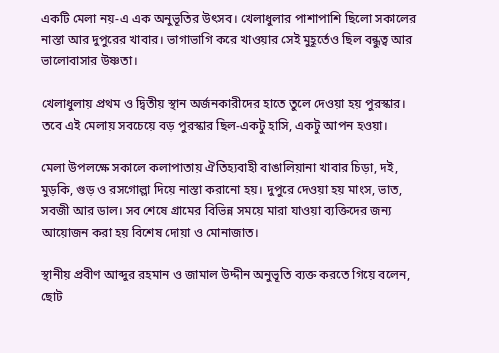একটি মেলা নয়-এ এক অনুভূতির উৎসব। খেলাধুলার পাশাপাশি ছিলো সকালের নাস্তা আর দুপুরের খাবার। ভাগাভাগি করে খাওয়ার সেই মুহূর্তেও ছিল বন্ধুত্ব আর ভালোবাসার উষ্ণতা।

খেলাধুলায় প্রথম ও দ্বিতীয় স্থান অর্জনকারীদের হাতে তুলে দেওয়া হয় পুরস্কার। তবে এই মেলায় সবচেয়ে বড় পুরস্কার ছিল-একটু হাসি, একটু আপন হওয়া।

মেলা উপলক্ষে সকালে কলাপাতায় ঐতিহ্যবাহী বাঙালিয়ানা খাবার চিড়া, দই, মুড়কি, গুড় ও রসগোল্লা দিয়ে নাস্তা করানো হয়। দুপুরে দেওয়া হয় মাংস, ভাত, সবজী আর ডাল। সব শেষে গ্রামের বিভিন্ন সময়ে মারা যাওয়া ব্যক্তিদের জন্য আয়োজন করা হয় বিশেষ দোয়া ও মোনাজাত।

স্থানীয় প্রবীণ আব্দুর রহমান ও জামাল উদ্দীন অনুভূতি ব্যক্ত করতে গিয়ে বলেন, ছোট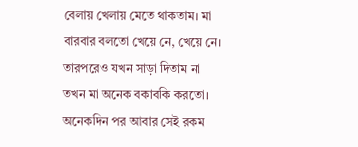বেলায় খেলায় মেতে থাকতাম। মা বারবার বলতো খেয়ে নে, খেয়ে নে। তারপরেও যখন সাড়া দিতাম না তখন মা অনেক বকাবকি করতো। অনেকদিন পর আবার সেই রকম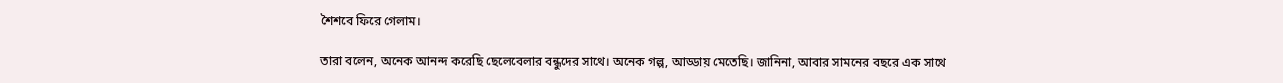শৈশবে ফিরে গেলাম।

তারা বলেন, অনেক আনন্দ করেছি ছেলেবেলার বন্ধুদের সাথে। অনেক গল্প, আড্ডায় মেতেছি। জানিনা, আবার সামনের বছরে এক সাথে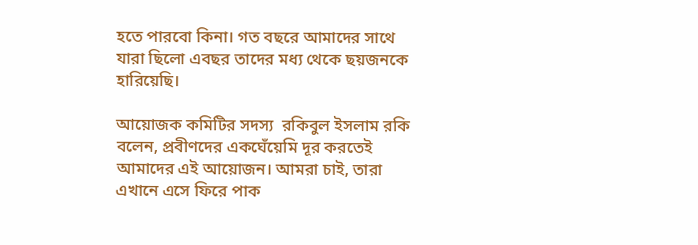হতে পারবো কিনা। গত বছরে আমাদের সাথে যারা ছিলো এবছর তাদের মধ্য থেকে ছয়জনকে হারিয়েছি।

আয়োজক কমিটির সদস্য  রকিবুল ইসলাম রকি বলেন, প্রবীণদের একঘেঁয়েমি দূর করতেই আমাদের এই আয়োজন। আমরা চাই, তারা এখানে এসে ফিরে পাক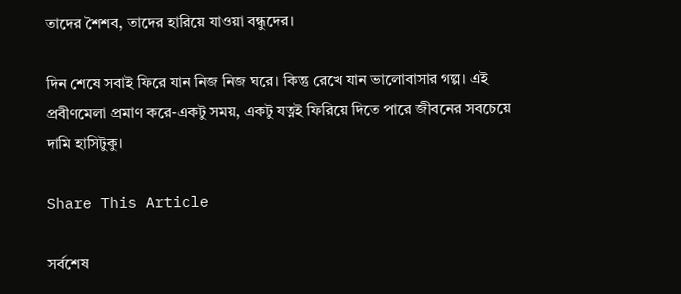তাদের শৈশব, তাদের হারিয়ে যাওয়া বন্ধুদের।

দিন শেষে সবাই ফিরে যান নিজ নিজ ঘরে। কিন্তু রেখে যান ভালোবাসার গল্প। এই প্রবীণমেলা প্রমাণ করে-একটু সময়, একটু যত্নই ফিরিয়ে দিতে পারে জীবনের সবচেয়ে দামি হাসিটুকু।

Share This Article

সর্বশেষ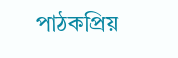পাঠকপ্রিয়